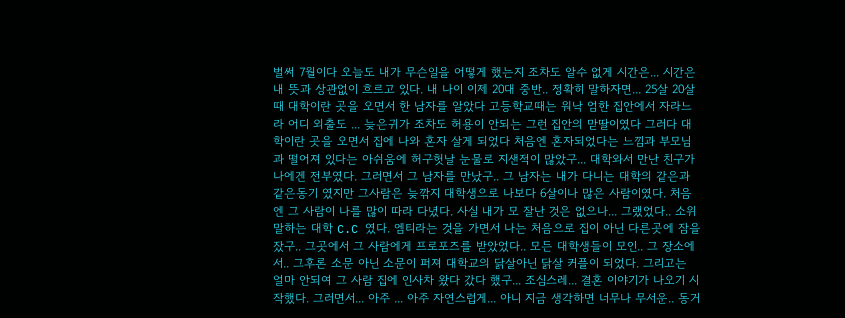벌써 7월이다 오늘도 내가 무슨일을 어떻게 했는지 조차도 알수 없게 시간은... 시간은 내 뜻과 상관없이 흐르고 있다. 내 나이 이제 20대 중반.. 정확히 말하자면... 25살 20살때 대학이란 곳을 오면서 한 남자를 알았다 고등학교때는 워낙 엄한 집안에서 자라느라 어디 외출도 ... 늦은귀가 조차도 허용이 안되는 그런 집안의 맏딸이였다 그러다 대학이란 곳을 오면서 집에 나와 혼자 살게 되었다 처음엔 혼자되었다는 느낌과 부모님과 떨어져 있다는 아쉬움에 허구헛날 눈물로 지샌적이 많았구... 대학와서 만난 친구가 나에겐 전부였다. 그러면서 그 남자를 만났구.. 그 남자는 내가 다니는 대학의 같은과 같은동기 였지만 그사람은 늦깎지 대학생으로 나보다 6살이나 많은 사람이였다. 처음엔 그 사람이 나를 많이 따라 다녔다. 사실 내가 모 잘난 것은 없으나... 그랬었다.. 소위말하는 대학 C.C 였다. 엠티라는 것을 가면서 나는 처음으로 집이 아닌 다른곳에 잠을 잤구.. 그곳에서 그 사람에게 프로포즈를 받았었다.. 모든 대학생들이 모인.. 그 장소에서.. 그후론 소문 아닌 소문이 퍼져 대학교의 닭살아닌 닭살 커플이 되었다. 그리고는 얼마 안되여 그 사람 집에 인사차 왔다 갔다 했구... 조심스레... 결혼 이야기가 나오기 시작했다. 그러면서... 아주 ... 아주 자연스럽게... 아니 지금 생각하면 너무나 무서운.. 동거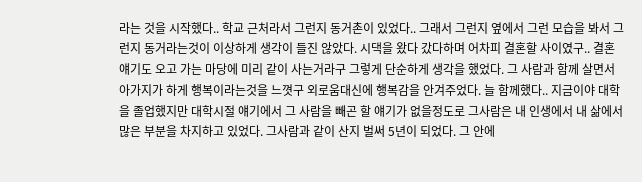라는 것을 시작했다.. 학교 근처라서 그런지 동거촌이 있었다.. 그래서 그런지 옆에서 그런 모습을 봐서 그런지 동거라는것이 이상하게 생각이 들진 않았다. 시댁을 왔다 갔다하며 어차피 결혼할 사이였구.. 결혼 얘기도 오고 가는 마당에 미리 같이 사는거라구 그렇게 단순하게 생각을 했었다. 그 사람과 함께 살면서 아가지가 하게 행복이라는것을 느꼇구 외로움대신에 행복감을 안겨주었다. 늘 함께했다.. 지금이야 대학을 졸업했지만 대학시절 얘기에서 그 사람을 빼곤 할 얘기가 없을정도로 그사람은 내 인생에서 내 삶에서 많은 부분을 차지하고 있었다. 그사람과 같이 산지 벌써 5년이 되었다. 그 안에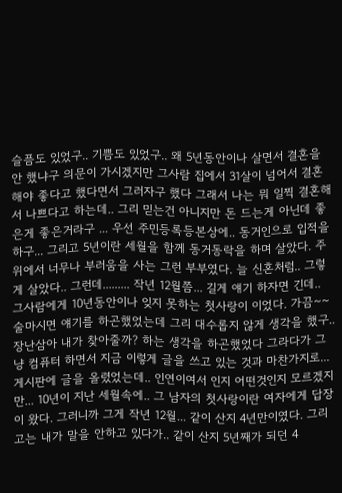슬픔도 있었구.. 기쁨도 있었구.. 왜 5년동안이나 살면서 결혼을 안 했냐구 의문이 가시겠지만 그사람 집에서 31살이 넘어서 결혼해야 좋다고 했다면서 그러자구 했다 그래서 나는 뭐 일찍 결혼해서 나쁘다고 하는데.. 그리 믿는건 아니지만 돈 드는게 아닌데 좋은게 좋은거라구 ... 우선 주민등록등본상에.. 동거인으로 입적을 하구... 그리고 5년이란 세월을 함께 동거동락을 하며 살았다. 주위에서 너무나 부러움을 사는 그런 부부였다. 늘 신혼처럼.. 그렇게 살았다.. 그런데......... 작년 12월쯤... 길게 얘기 하자면 긴데.. 그사람에게 10년동안이나 잊지 못하는 첫사랑이 이었다. 가끔~~ 술마시면 얘기를 하곤했었는데 그리 대수롭지 않게 생각을 했구.. 장난삼아 내가 찾아줄까? 하는 생각을 하곤했었다 그라다가 그냥 컴퓨터 하면서 지금 이렇게 글을 쓰고 있는 것과 마찬가지로... 게시판에 글을 올렸었는데.. 인연이여서 인지 어떤것인지 모르겠지만... 10년이 지난 세월속에.. 그 남자의 첫사랑이란 여자에게 답장이 왔다. 그러니까 그게 작년 12월... 같이 산지 4년만이였다. 그리고는 내가 말을 안하고 있다가.. 같이 산지 5년째가 되던 4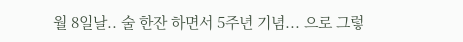월 8일날.. 술 한잔 하면서 5주년 기념... 으로 그렇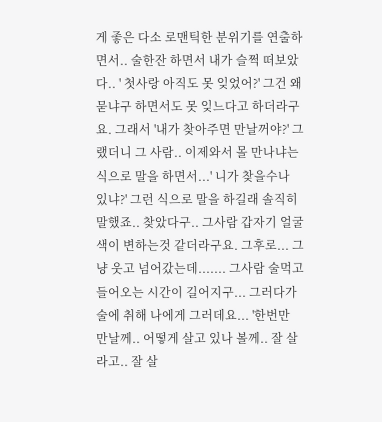게 좋은 다소 로맨틱한 분위기를 연출하면서.. 술한잔 하면서 내가 슬쩍 떠보았다.. ' 첫사랑 아직도 못 잊었어?' 그건 왜 묻냐구 하면서도 못 잊느다고 하더라구요. 그래서 '내가 찾아주면 만날꺼야?' 그랬더니 그 사람.. 이제와서 몰 만나냐는 식으로 말을 하면서...' 니가 찾을수나 있냐?' 그런 식으로 말을 하길래 솔직히 말했죠.. 찾았다구.. 그사람 갑자기 얼굴색이 변하는것 같더라구요. 그후로... 그냥 웃고 넘어갔는데....... 그사람 술먹고 들어오는 시간이 길어지구... 그러다가 술에 취해 나에게 그러데요... '한번만 만날께.. 어떻게 살고 있나 볼께.. 잘 살라고.. 잘 살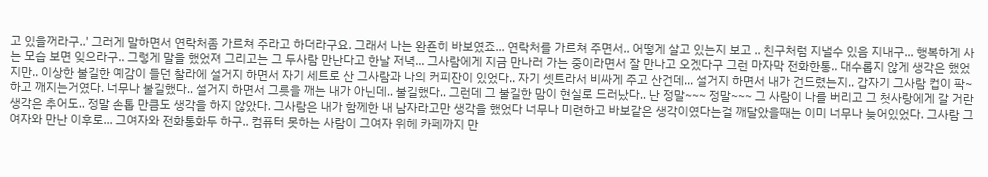고 있을꺼라구..' 그러게 말하면서 연락처좀 가르쳐 주라고 하더라구요. 그래서 나는 완죤히 바보였죠... 연락처를 가르쳐 주면서.. 어떻게 살고 있는지 보고 .. 친구처럼 지낼수 있음 지내구... 행복하게 사는 모습 보면 잊으라구.. 그렇게 말을 했었져 그리고는 그 두사람 만난다고 한날 저녁... 그사람에게 지금 만나러 가는 중이라면서 잘 만나고 오겠다구 그런 마자막 전화한통.. 대수롭지 않게 생각은 했었지만.. 이상한 불길한 예감이 들던 찰라에 설거지 하면서 자기 세트로 산 그사람과 나의 커피잔이 있었다.. 자기 셋트라서 비싸게 주고 산건데... 설거지 하면서 내가 건드렸는지.. 갑자기 그사람 컵이 팍~ 하고 깨지는거였다. 너무나 불길했다.. 설거지 하면서 그릇을 깨는 내가 아닌데.. 불길했다.. 그런데 그 불길한 맘이 현실로 드러났다.. 난 정말~~~ 정말~~~ 그 사람이 나를 버리고 그 첫사랑에게 갈 거란 생각은 추어도.. 정말 손톱 만큼도 생각을 하지 않았다. 그사람은 내가 함께한 내 남자라고만 생각을 했었다 너무나 미련하고 바보같은 생각이였다는걸 깨달았을때는 이미 너무나 늦어있었다. 그사람 그 여자와 만난 이후로... 그여자와 전화통화두 하구.. 컴퓨터 못하는 사람이 그여자 위헤 카페까지 만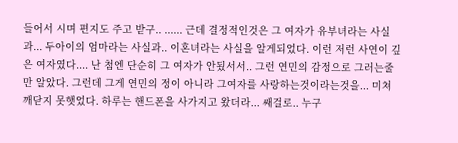들어서 시며 편지도 주고 받구.. ...... 근데 결정적인것은 그 여자가 유부녀라는 사실과... 두아이의 엄마라는 사실과.. 이혼녀라는 사실을 알게되었다. 이런 저런 사연이 깊은 여자였다.... 난 첨엔 단순히 그 여자가 안됬서서.. 그런 연민의 감정으로 그러는줄만 알았다. 그런데 그게 연민의 정이 아니라 그여자를 사랑하는것이라는것을... 미쳐 깨닫지 못햇었다. 하루는 핸드폰을 사가지고 왔더라... 쌔걸로.. 누구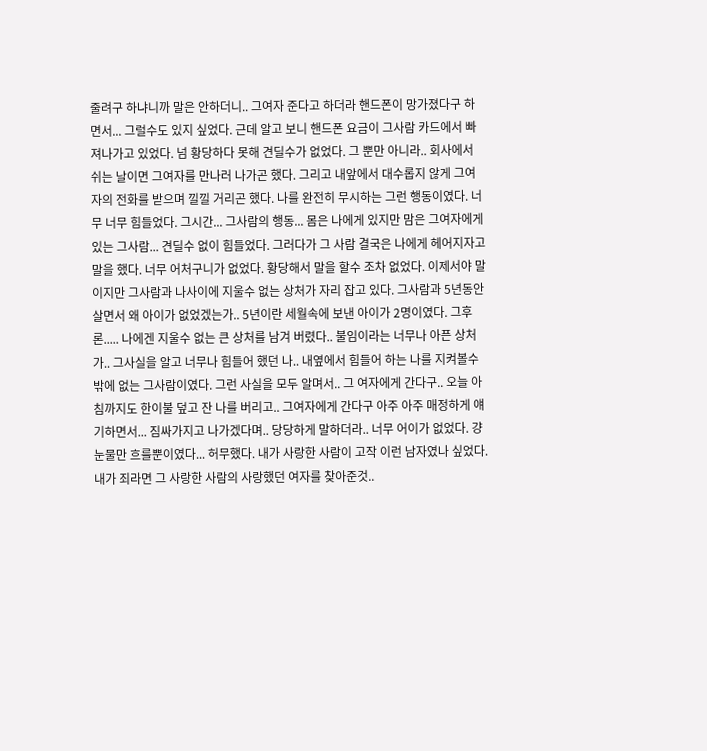줄려구 하냐니까 말은 안하더니.. 그여자 준다고 하더라 핸드폰이 망가졌다구 하면서... 그럴수도 있지 싶었다. 근데 알고 보니 핸드폰 요금이 그사람 카드에서 빠져나가고 있었다. 넘 황당하다 못해 견딜수가 없었다. 그 뿐만 아니라.. 회사에서 쉬는 날이면 그여자를 만나러 나가곤 했다. 그리고 내앞에서 대수롭지 않게 그여자의 전화를 받으며 낄낄 거리곤 했다. 나를 완전히 무시하는 그런 행동이였다. 너무 너무 힘들었다. 그시간... 그사람의 행동... 몸은 나에게 있지만 맘은 그여자에게 있는 그사람... 견딜수 없이 힘들었다. 그러다가 그 사람 결국은 나에게 헤어지자고 말을 했다. 너무 어처구니가 없었다. 황당해서 말을 할수 조차 없었다. 이제서야 말이지만 그사람과 나사이에 지울수 없는 상처가 자리 잡고 있다. 그사람과 5년동안 살면서 왜 아이가 없었겠는가.. 5년이란 세월속에 보낸 아이가 2명이였다. 그후론..... 나에겐 지울수 없는 큰 상처를 남겨 버렸다.. 불임이라는 너무나 아픈 상처가.. 그사실을 알고 너무나 힘들어 했던 나.. 내옆에서 힘들어 하는 나를 지켜볼수 밖에 없는 그사람이였다. 그런 사실을 모두 알며서.. 그 여자에게 간다구.. 오늘 아침까지도 한이불 덮고 잔 나를 버리고.. 그여자에게 간다구 아주 아주 매정하게 얘기하면서... 짐싸가지고 나가겠다며.. 당당하게 말하더라.. 너무 어이가 없었다. 걍 눈물만 흐를뿐이였다... 허무했다. 내가 사랑한 사람이 고작 이런 남자였나 싶었다. 내가 죄라면 그 사랑한 사람의 사랑했던 여자를 찾아준것..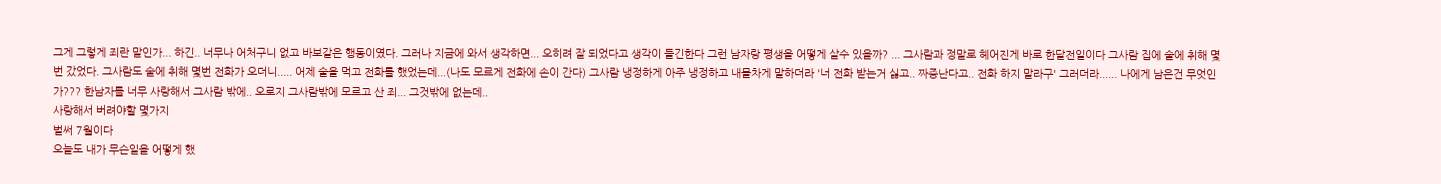그게 그렇게 죄란 말인가... 하긴.. 너무나 어처구니 없고 바보같은 행동이였다. 그러나 지금에 와서 생각하면... 오히려 잘 되었다고 생각이 들긴한다 그런 남자랑 평생을 어떻게 살수 있을까? ... 그사람과 정말로 헤어진게 바로 한달전일이다 그사람 집에 술에 취해 몇번 갔었다. 그사람도 술에 취해 몇번 전화가 오더니..... 어제 술을 먹고 전화를 했었는데...(나도 모르게 전화에 손이 간다) 그사람 냉정하게 아주 냉정하고 내몰차게 말하더라 '너 전화 받는거 싫고.. 짜증난다고.. 전화 하지 말라구' 그러더라...... 나에게 남은건 무엇인가??? 한남자를 너무 사랑해서 그사람 밖에.. 오로지 그사람밖에 모르고 산 죄... 그것밖에 없는데..
사랑해서 버려야할 몇가지
벌써 7월이다
오늘도 내가 무슨일을 어떻게 했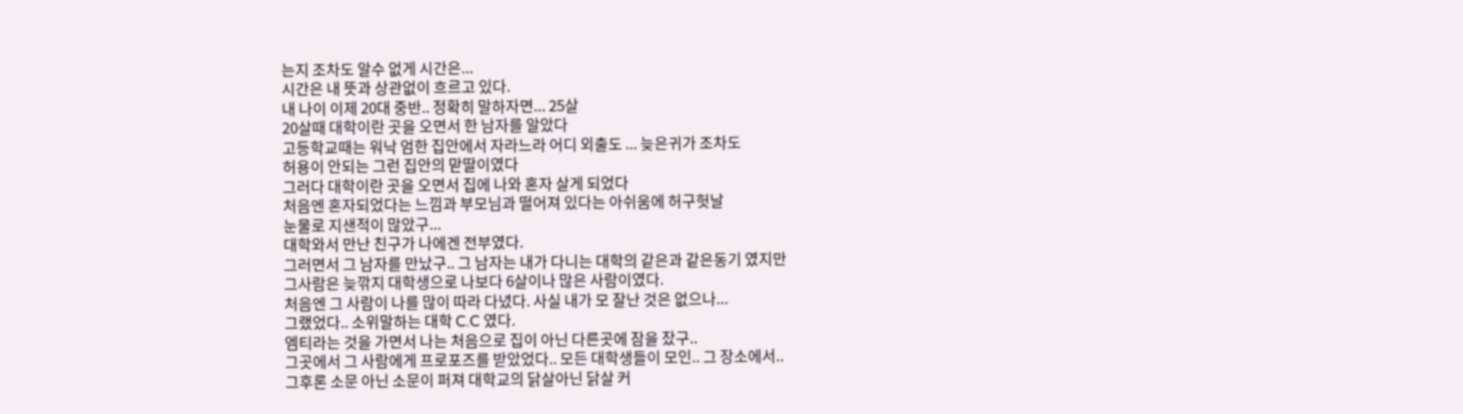는지 조차도 알수 없게 시간은...
시간은 내 뜻과 상관없이 흐르고 있다.
내 나이 이제 20대 중반.. 정확히 말하자면... 25살
20살때 대학이란 곳을 오면서 한 남자를 알았다
고등학교때는 워낙 엄한 집안에서 자라느라 어디 외출도 ... 늦은귀가 조차도
허용이 안되는 그런 집안의 맏딸이였다
그러다 대학이란 곳을 오면서 집에 나와 혼자 살게 되었다
처음엔 혼자되었다는 느낌과 부모님과 떨어져 있다는 아쉬움에 허구헛날
눈물로 지샌적이 많았구...
대학와서 만난 친구가 나에겐 전부였다.
그러면서 그 남자를 만났구.. 그 남자는 내가 다니는 대학의 같은과 같은동기 였지만
그사람은 늦깎지 대학생으로 나보다 6살이나 많은 사람이였다.
처음엔 그 사람이 나를 많이 따라 다녔다. 사실 내가 모 잘난 것은 없으나...
그랬었다.. 소위말하는 대학 C.C 였다.
엠티라는 것을 가면서 나는 처음으로 집이 아닌 다른곳에 잠을 잤구..
그곳에서 그 사람에게 프로포즈를 받았었다.. 모든 대학생들이 모인.. 그 장소에서..
그후론 소문 아닌 소문이 퍼져 대학교의 닭살아닌 닭살 커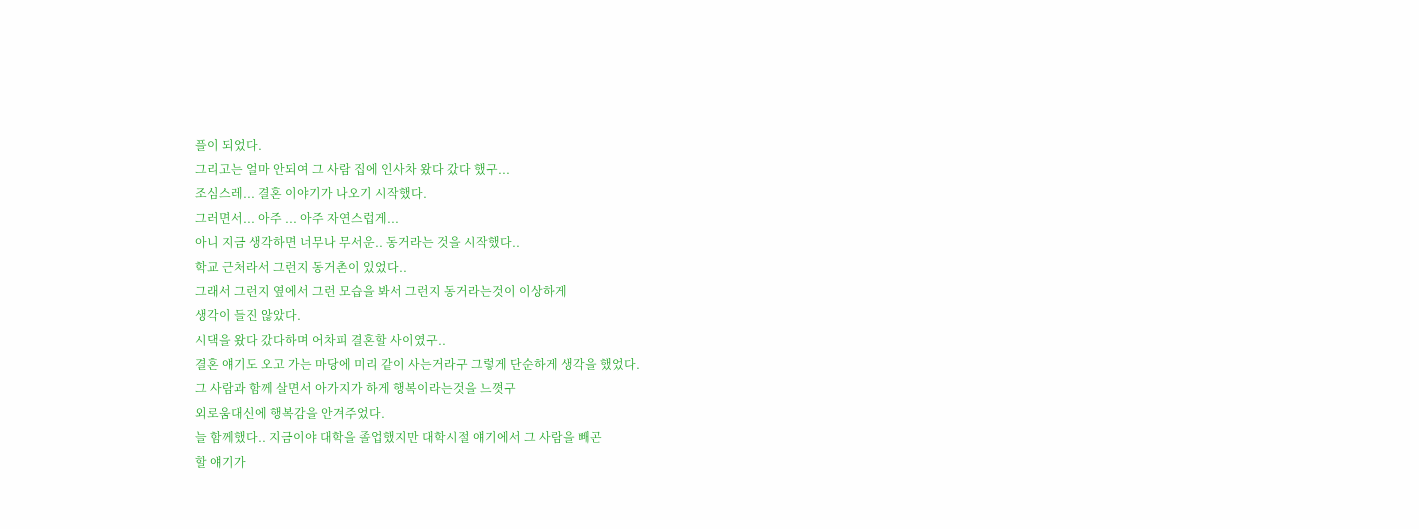플이 되었다.
그리고는 얼마 안되여 그 사람 집에 인사차 왔다 갔다 했구...
조심스레... 결혼 이야기가 나오기 시작했다.
그러면서... 아주 ... 아주 자연스럽게...
아니 지금 생각하면 너무나 무서운.. 동거라는 것을 시작했다..
학교 근처라서 그런지 동거촌이 있었다..
그래서 그런지 옆에서 그런 모습을 봐서 그런지 동거라는것이 이상하게
생각이 들진 않았다.
시댁을 왔다 갔다하며 어차피 결혼할 사이였구..
결혼 얘기도 오고 가는 마당에 미리 같이 사는거라구 그렇게 단순하게 생각을 했었다.
그 사람과 함께 살면서 아가지가 하게 행복이라는것을 느꼇구
외로움대신에 행복감을 안겨주었다.
늘 함께했다.. 지금이야 대학을 졸업했지만 대학시절 얘기에서 그 사람을 빼곤
할 얘기가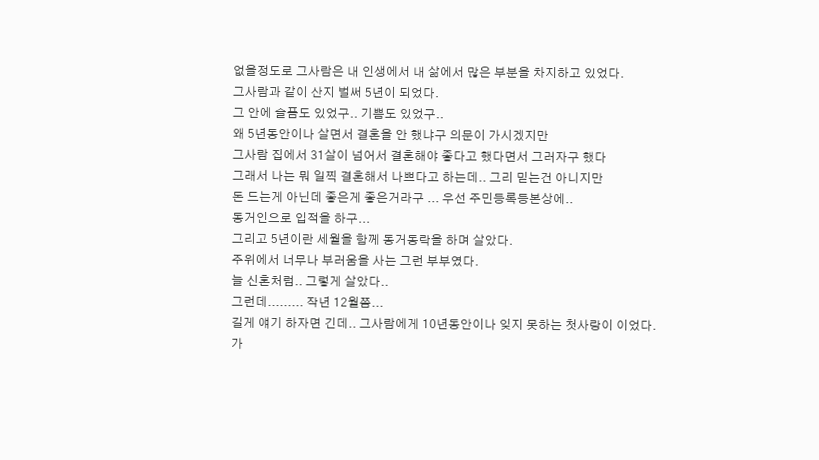없을정도로 그사람은 내 인생에서 내 삶에서 많은 부분을 차지하고 있었다.
그사람과 같이 산지 벌써 5년이 되었다.
그 안에 슬픔도 있었구.. 기쁨도 있었구..
왜 5년동안이나 살면서 결혼을 안 했냐구 의문이 가시겠지만
그사람 집에서 31살이 넘어서 결혼해야 좋다고 했다면서 그러자구 했다
그래서 나는 뭐 일찍 결혼해서 나쁘다고 하는데.. 그리 믿는건 아니지만
돈 드는게 아닌데 좋은게 좋은거라구 ... 우선 주민등록등본상에..
동거인으로 입적을 하구...
그리고 5년이란 세월을 함께 동거동락을 하며 살았다.
주위에서 너무나 부러움을 사는 그런 부부였다.
늘 신혼처럼.. 그렇게 살았다..
그런데......... 작년 12월쯤...
길게 얘기 하자면 긴데.. 그사람에게 10년동안이나 잊지 못하는 첫사랑이 이었다.
가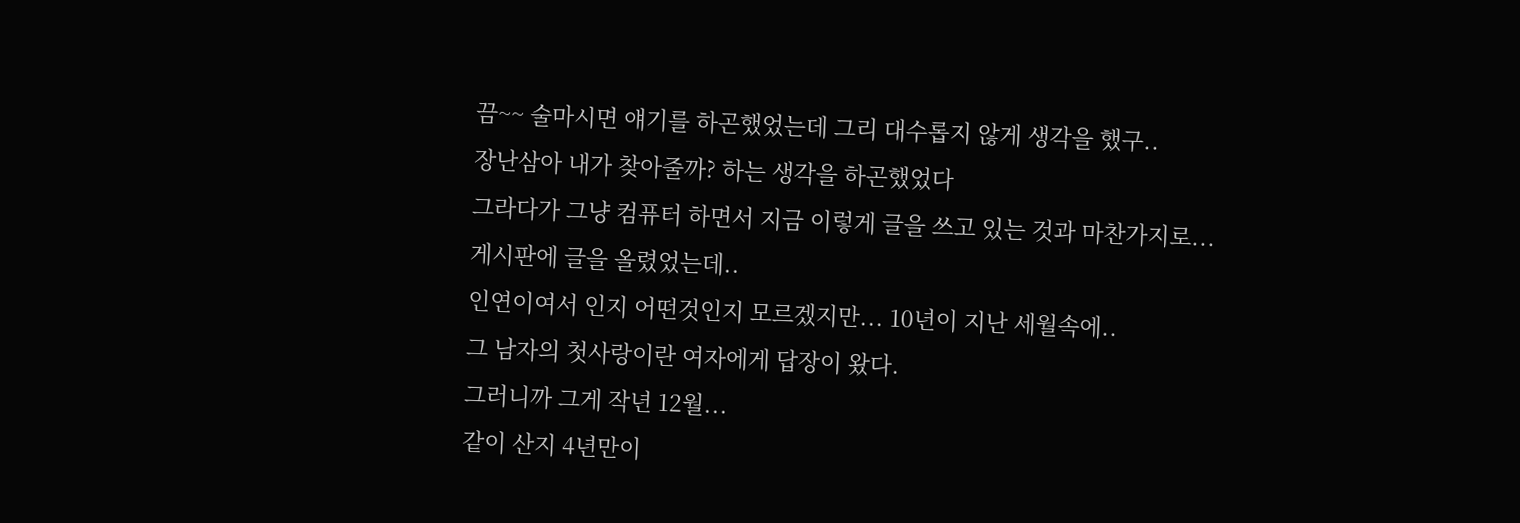끔~~ 술마시면 얘기를 하곤했었는데 그리 대수롭지 않게 생각을 했구..
장난삼아 내가 찾아줄까? 하는 생각을 하곤했었다
그라다가 그냥 컴퓨터 하면서 지금 이렇게 글을 쓰고 있는 것과 마찬가지로...
게시판에 글을 올렸었는데..
인연이여서 인지 어떤것인지 모르겠지만... 10년이 지난 세월속에..
그 남자의 첫사랑이란 여자에게 답장이 왔다.
그러니까 그게 작년 12월...
같이 산지 4년만이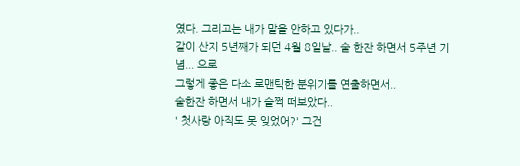였다. 그리고는 내가 말을 안하고 있다가..
같이 산지 5년째가 되던 4월 8일날.. 술 한잔 하면서 5주년 기념... 으로
그렇게 좋은 다소 로맨틱한 분위기를 연출하면서..
술한잔 하면서 내가 슬쩍 떠보았다..
' 첫사랑 아직도 못 잊었어?' 그건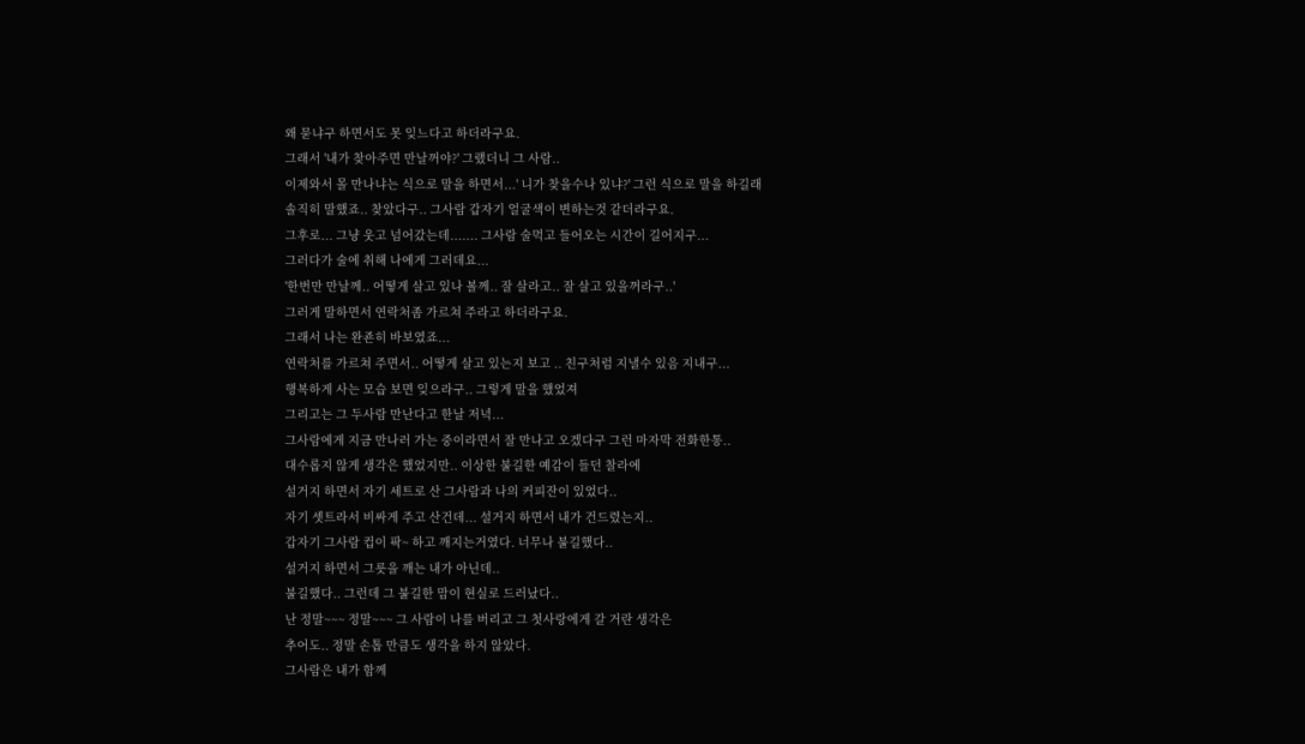왜 묻냐구 하면서도 못 잊느다고 하더라구요.
그래서 '내가 찾아주면 만날꺼야?' 그랬더니 그 사람..
이제와서 몰 만나냐는 식으로 말을 하면서...' 니가 찾을수나 있냐?' 그런 식으로 말을 하길래
솔직히 말했죠.. 찾았다구.. 그사람 갑자기 얼굴색이 변하는것 같더라구요.
그후로... 그냥 웃고 넘어갔는데....... 그사람 술먹고 들어오는 시간이 길어지구...
그러다가 술에 취해 나에게 그러데요...
'한번만 만날께.. 어떻게 살고 있나 볼께.. 잘 살라고.. 잘 살고 있을꺼라구..'
그러게 말하면서 연락처좀 가르쳐 주라고 하더라구요.
그래서 나는 완죤히 바보였죠...
연락처를 가르쳐 주면서.. 어떻게 살고 있는지 보고 .. 친구처럼 지낼수 있음 지내구...
행복하게 사는 모습 보면 잊으라구.. 그렇게 말을 했었져
그리고는 그 두사람 만난다고 한날 저녁...
그사람에게 지금 만나러 가는 중이라면서 잘 만나고 오겠다구 그런 마자막 전화한통..
대수롭지 않게 생각은 했었지만.. 이상한 불길한 예감이 들던 찰라에
설거지 하면서 자기 세트로 산 그사람과 나의 커피잔이 있었다..
자기 셋트라서 비싸게 주고 산건데... 설거지 하면서 내가 건드렸는지..
갑자기 그사람 컵이 팍~ 하고 깨지는거였다. 너무나 불길했다..
설거지 하면서 그릇을 깨는 내가 아닌데..
불길했다.. 그런데 그 불길한 맘이 현실로 드러났다..
난 정말~~~ 정말~~~ 그 사람이 나를 버리고 그 첫사랑에게 갈 거란 생각은
추어도.. 정말 손톱 만큼도 생각을 하지 않았다.
그사람은 내가 함께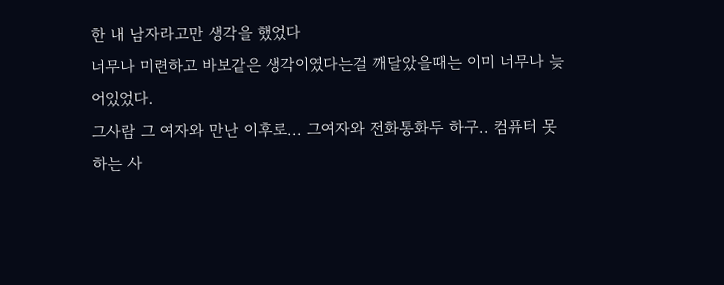한 내 남자라고만 생각을 했었다
너무나 미련하고 바보같은 생각이였다는걸 깨달았을때는 이미 너무나 늦어있었다.
그사람 그 여자와 만난 이후로... 그여자와 전화통화두 하구.. 컴퓨터 못하는 사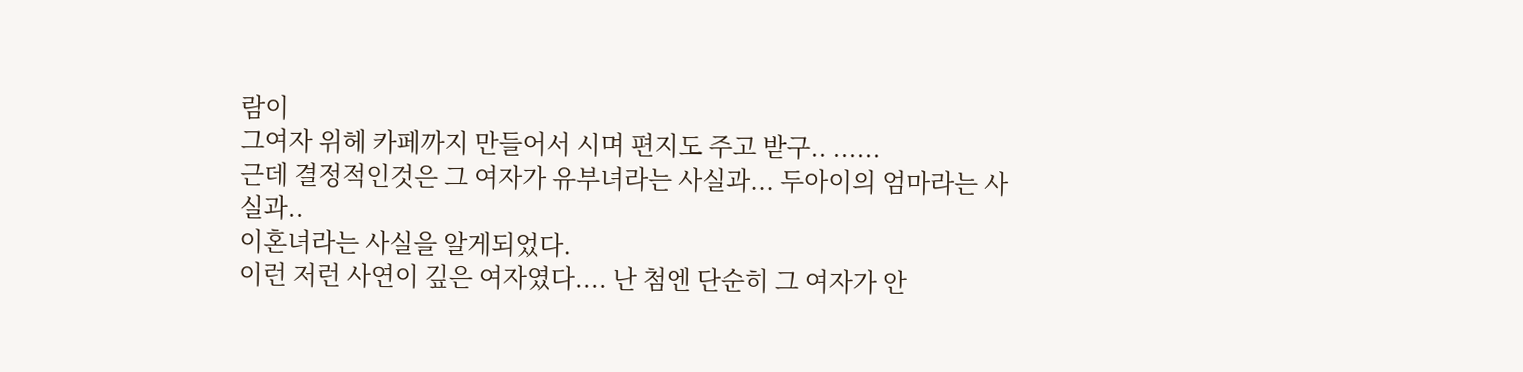람이
그여자 위헤 카페까지 만들어서 시며 편지도 주고 받구.. ......
근데 결정적인것은 그 여자가 유부녀라는 사실과... 두아이의 엄마라는 사실과..
이혼녀라는 사실을 알게되었다.
이런 저런 사연이 깊은 여자였다.... 난 첨엔 단순히 그 여자가 안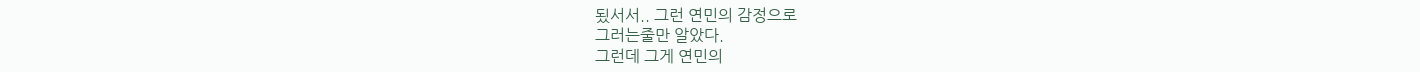됬서서.. 그런 연민의 감정으로
그러는줄만 알았다.
그런데 그게 연민의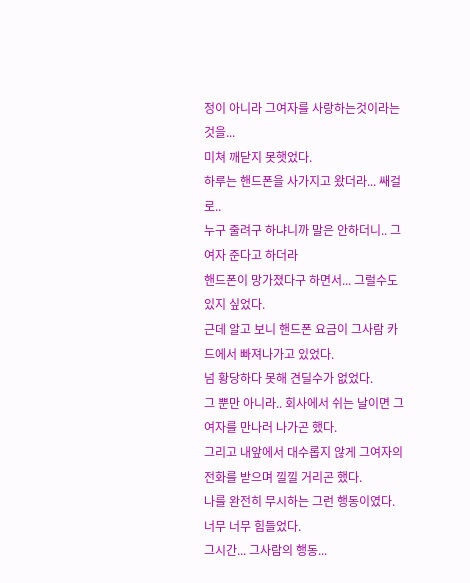정이 아니라 그여자를 사랑하는것이라는것을...
미쳐 깨닫지 못햇었다.
하루는 핸드폰을 사가지고 왔더라... 쌔걸로..
누구 줄려구 하냐니까 말은 안하더니.. 그여자 준다고 하더라
핸드폰이 망가졌다구 하면서... 그럴수도 있지 싶었다.
근데 알고 보니 핸드폰 요금이 그사람 카드에서 빠져나가고 있었다.
넘 황당하다 못해 견딜수가 없었다.
그 뿐만 아니라.. 회사에서 쉬는 날이면 그여자를 만나러 나가곤 했다.
그리고 내앞에서 대수롭지 않게 그여자의 전화를 받으며 낄낄 거리곤 했다.
나를 완전히 무시하는 그런 행동이였다.
너무 너무 힘들었다.
그시간... 그사람의 행동...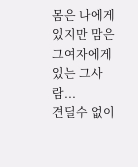몸은 나에게 있지만 맘은 그여자에게 있는 그사람...
견딜수 없이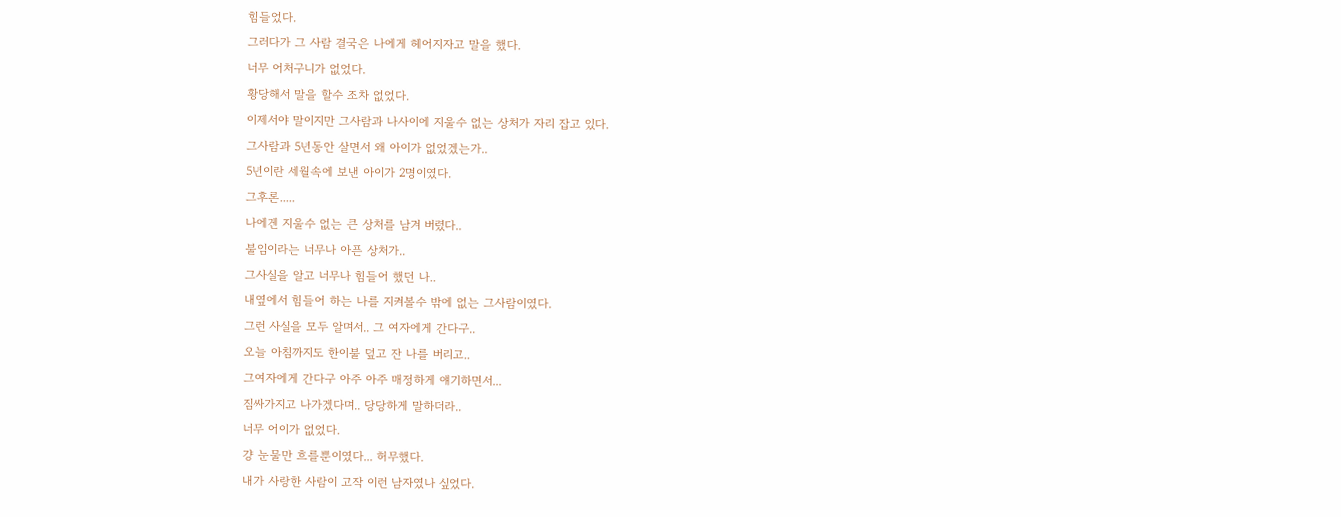힘들었다.
그러다가 그 사람 결국은 나에게 헤어지자고 말을 했다.
너무 어처구니가 없었다.
황당해서 말을 할수 조차 없었다.
이제서야 말이지만 그사람과 나사이에 지울수 없는 상처가 자리 잡고 있다.
그사람과 5년동안 살면서 왜 아이가 없었겠는가..
5년이란 세월속에 보낸 아이가 2명이였다.
그후론.....
나에겐 지울수 없는 큰 상처를 남겨 버렸다..
불임이라는 너무나 아픈 상처가..
그사실을 알고 너무나 힘들어 했던 나..
내옆에서 힘들어 하는 나를 지켜볼수 밖에 없는 그사람이였다.
그런 사실을 모두 알며서.. 그 여자에게 간다구..
오늘 아침까지도 한이불 덮고 잔 나를 버리고..
그여자에게 간다구 아주 아주 매정하게 얘기하면서...
짐싸가지고 나가겠다며.. 당당하게 말하더라..
너무 어이가 없었다.
걍 눈물만 흐를뿐이였다... 허무했다.
내가 사랑한 사람이 고작 이런 남자였나 싶었다.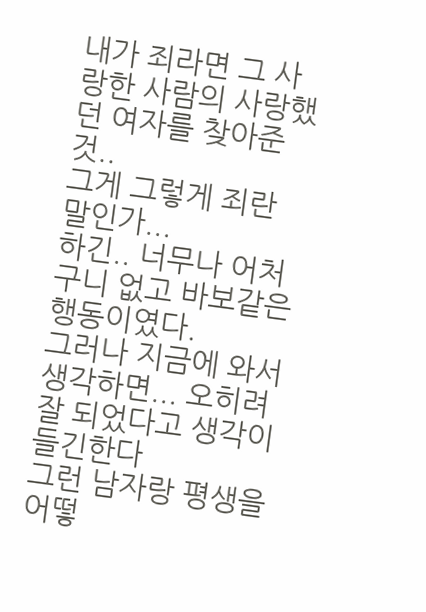내가 죄라면 그 사랑한 사람의 사랑했던 여자를 찾아준것..
그게 그렇게 죄란 말인가...
하긴.. 너무나 어처구니 없고 바보같은 행동이였다.
그러나 지금에 와서 생각하면... 오히려 잘 되었다고 생각이 들긴한다
그런 남자랑 평생을 어떻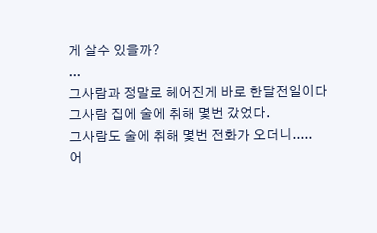게 살수 있을까?
...
그사람과 정말로 헤어진게 바로 한달전일이다
그사람 집에 술에 취해 몇번 갔었다.
그사람도 술에 취해 몇번 전화가 오더니.....
어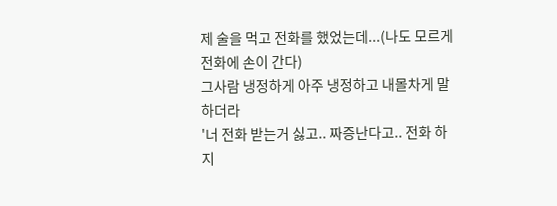제 술을 먹고 전화를 했었는데...(나도 모르게 전화에 손이 간다)
그사람 냉정하게 아주 냉정하고 내몰차게 말하더라
'너 전화 받는거 싫고.. 짜증난다고.. 전화 하지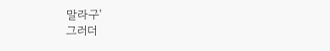말라구'
그러더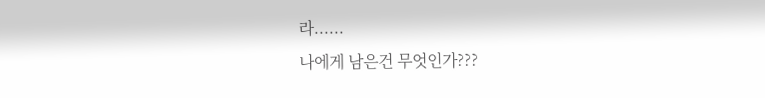라......
나에게 남은건 무엇인가???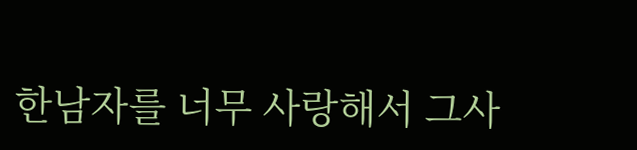한남자를 너무 사랑해서 그사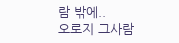람 밖에..
오로지 그사람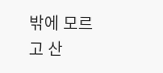밖에 모르고 산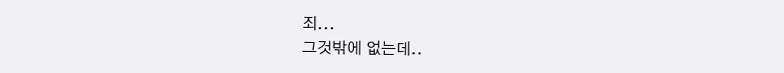죄...
그것밖에 없는데..